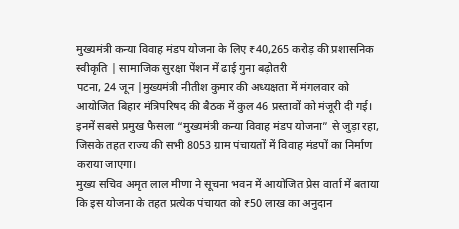मुख्यमंत्री कन्या विवाह मंडप योजना के लिए ₹40,265 करोड़ की प्रशासनिक स्वीकृति | सामाजिक सुरक्षा पेंशन में ढाई गुना बढ़ोतरी
पटना, 24 जून |मुख्यमंत्री नीतीश कुमार की अध्यक्षता में मंगलवार को आयोजित बिहार मंत्रिपरिषद की बैठक में कुल 46 प्रस्तावों को मंजूरी दी गई। इनमें सबसे प्रमुख फैसला “मुख्यमंत्री कन्या विवाह मंडप योजना” से जुड़ा रहा, जिसके तहत राज्य की सभी 8053 ग्राम पंचायतों में विवाह मंडपों का निर्माण कराया जाएगा।
मुख्य सचिव अमृत लाल मीणा ने सूचना भवन में आयोजित प्रेस वार्ता में बताया कि इस योजना के तहत प्रत्येक पंचायत को ₹50 लाख का अनुदान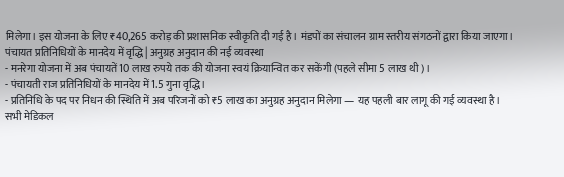मिलेगा। इस योजना के लिए ₹40,265 करोड़ की प्रशासनिक स्वीकृति दी गई है। मंडपों का संचालन ग्राम स्तरीय संगठनों द्वारा किया जाएगा।
पंचायत प्रतिनिधियों के मानदेय में वृद्धि | अनुग्रह अनुदान की नई व्यवस्था
- मनरेगा योजना में अब पंचायतें 10 लाख रुपये तक की योजना स्वयं क्रियान्वित कर सकेंगी (पहले सीमा 5 लाख थी)।
- पंचायती राज प्रतिनिधियों के मानदेय में 1.5 गुना वृद्धि।
- प्रतिनिधि के पद पर निधन की स्थिति में अब परिजनों को ₹5 लाख का अनुग्रह अनुदान मिलेगा — यह पहली बार लागू की गई व्यवस्था है।
सभी मेडिकल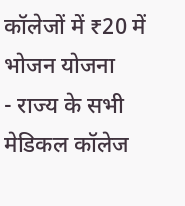कॉलेजों में ₹20 में भोजन योजना
- राज्य के सभी मेडिकल कॉलेज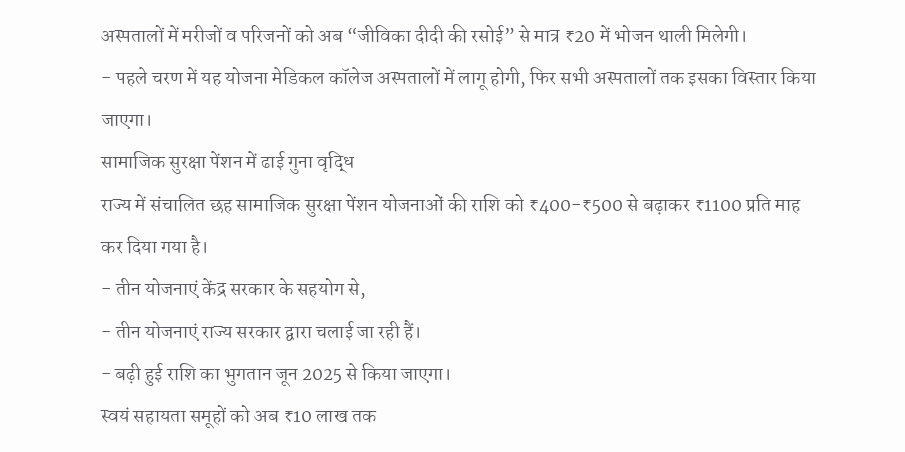अस्पतालों में मरीजों व परिजनों को अब “जीविका दीदी की रसोई” से मात्र ₹20 में भोजन थाली मिलेगी।
- पहले चरण में यह योजना मेडिकल कॉलेज अस्पतालों में लागू होगी, फिर सभी अस्पतालों तक इसका विस्तार किया जाएगा।
सामाजिक सुरक्षा पेंशन में ढाई गुना वृद्धि
राज्य में संचालित छह सामाजिक सुरक्षा पेंशन योजनाओं की राशि को ₹400-₹500 से बढ़ाकर ₹1100 प्रति माह कर दिया गया है।
- तीन योजनाएं केंद्र सरकार के सहयोग से,
- तीन योजनाएं राज्य सरकार द्वारा चलाई जा रही हैं।
- बढ़ी हुई राशि का भुगतान जून 2025 से किया जाएगा।
स्वयं सहायता समूहों को अब ₹10 लाख तक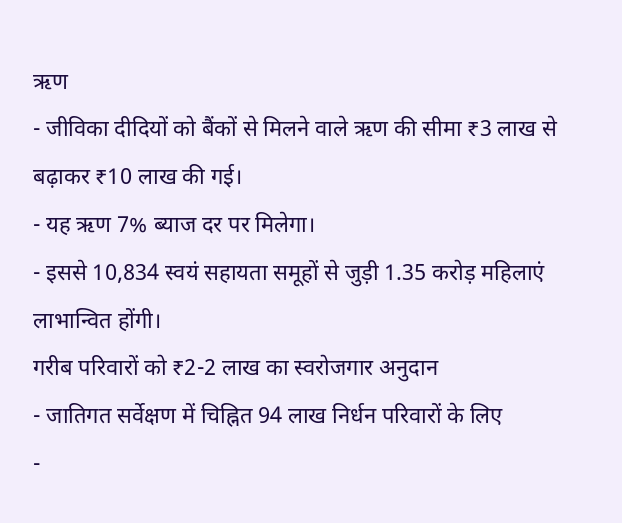ऋण
- जीविका दीदियों को बैंकों से मिलने वाले ऋण की सीमा ₹3 लाख से बढ़ाकर ₹10 लाख की गई।
- यह ऋण 7% ब्याज दर पर मिलेगा।
- इससे 10,834 स्वयं सहायता समूहों से जुड़ी 1.35 करोड़ महिलाएं लाभान्वित होंगी।
गरीब परिवारों को ₹2-2 लाख का स्वरोजगार अनुदान
- जातिगत सर्वेक्षण में चिह्नित 94 लाख निर्धन परिवारों के लिए
-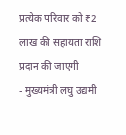प्रत्येक परिवार को ₹2 लाख की सहायता राशि प्रदान की जाएगी
- मुख्यमंत्री लघु उद्यमी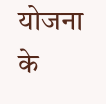योजना के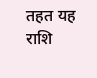तहत यह राशि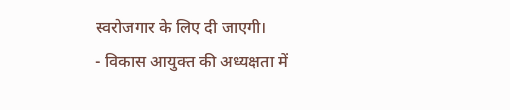स्वरोजगार के लिए दी जाएगी।
- विकास आयुक्त की अध्यक्षता में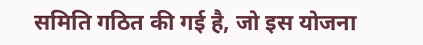समिति गठित की गई है, जो इस योजना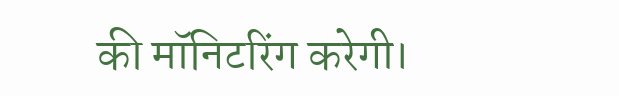की मॉनिटरिंग करेगी।